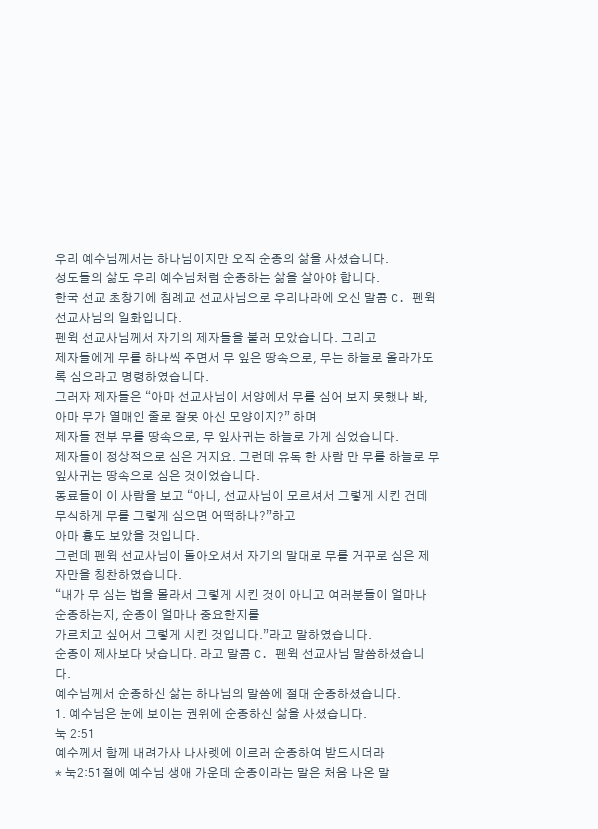우리 예수님께서는 하나님이지만 오직 순종의 삶을 사셨습니다.
성도들의 삶도 우리 예수님처럼 순종하는 삶을 살아야 합니다.
한국 선교 초창기에 침례교 선교사님으로 우리나라에 오신 말콤 C. 펜윅 선교사님의 일화입니다.
펜윅 선교사님께서 자기의 제자들을 불러 모았습니다. 그리고
제자들에게 무를 하나씩 주면서 무 잎은 땅속으로, 무는 하늘로 올라가도록 심으라고 명령하였습니다.
그러자 제자들은 “아마 선교사님이 서양에서 무를 심어 보지 못했나 봐, 아마 무가 열매인 줄로 잘못 아신 모양이지?” 하며
제자들 전부 무를 땅속으로, 무 잎사귀는 하늘로 가게 심었습니다.
제자들이 정상적으로 심은 거지요. 그런데 유독 한 사람 만 무를 하늘로 무 잎사귀는 땅속으로 심은 것이었습니다.
동료들이 이 사람을 보고 “아니, 선교사님이 모르셔서 그렇게 시킨 건데 무식하게 무를 그렇게 심으면 어떡하나?”하고
아마 흉도 보았을 것입니다.
그런데 펜윅 선교사님이 돌아오셔서 자기의 말대로 무를 거꾸로 심은 제자만을 칭찬하였습니다.
“내가 무 심는 법을 몰라서 그렇게 시킨 것이 아니고 여러분들이 얼마나 순종하는지, 순종이 얼마나 중요한지를
가르치고 싶어서 그렇게 시킨 것입니다.”라고 말하였습니다.
순종이 제사보다 낫습니다. 라고 말콤 C. 펜윅 선교사님 말씀하셨습니다.
예수님께서 순종하신 삶는 하나님의 말씀에 절대 순종하셨습니다.
1. 예수님은 눈에 보이는 권위에 순종하신 삶을 사셨습니다.
눅 2:51
예수께서 함께 내려가사 나사렛에 이르러 순종하여 받드시더라
* 눅2:51절에 예수님 생애 가운데 순종이라는 말은 처음 나온 말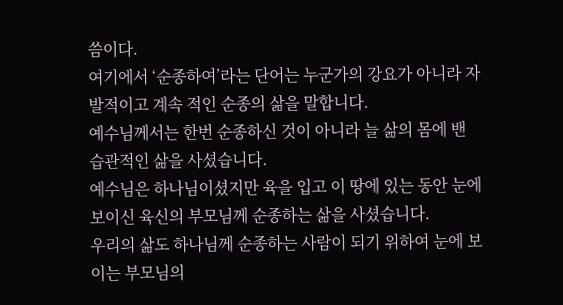씀이다.
여기에서 ‘순종하여’라는 단어는 누군가의 강요가 아니라 자발적이고 계속 적인 순종의 삶을 말합니다.
예수님께서는 한번 순종하신 것이 아니라 늘 삶의 몸에 밴 습관적인 삶을 사셨습니다.
예수님은 하나님이셨지만 육을 입고 이 땅에 있는 동안 눈에 보이신 육신의 부모님께 순종하는 삶을 사셨습니다.
우리의 삶도 하나님께 순종하는 사람이 되기 위하여 눈에 보이는 부모님의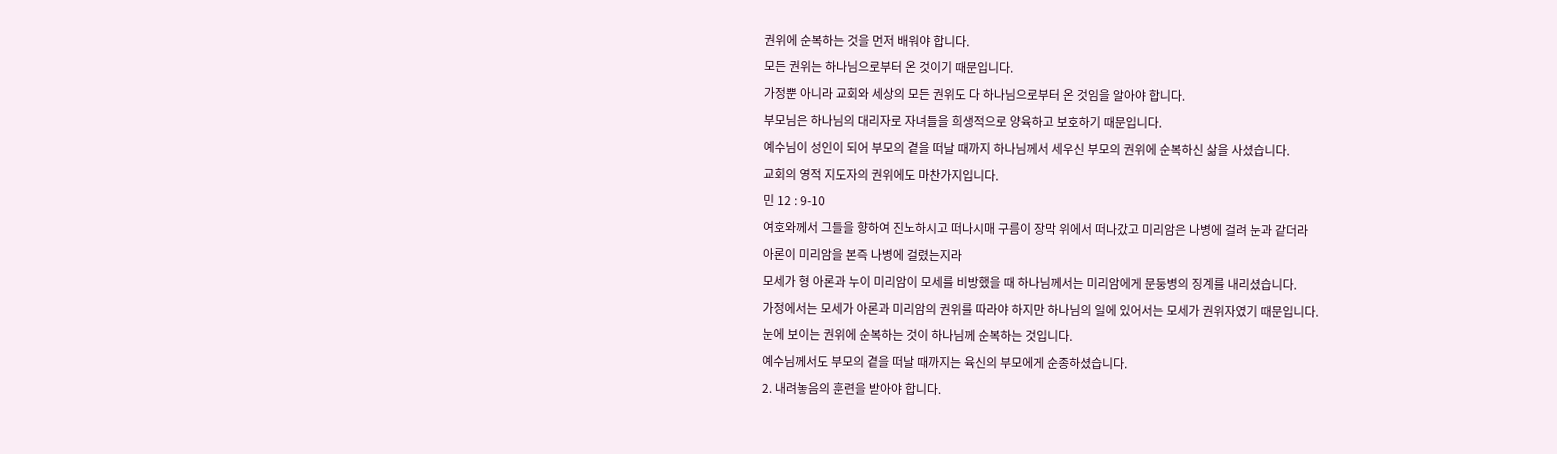권위에 순복하는 것을 먼저 배워야 합니다.
모든 권위는 하나님으로부터 온 것이기 때문입니다.
가정뿐 아니라 교회와 세상의 모든 권위도 다 하나님으로부터 온 것임을 알아야 합니다.
부모님은 하나님의 대리자로 자녀들을 희생적으로 양육하고 보호하기 때문입니다.
예수님이 성인이 되어 부모의 곁을 떠날 때까지 하나님께서 세우신 부모의 권위에 순복하신 삶을 사셨습니다.
교회의 영적 지도자의 권위에도 마찬가지입니다.
민 12 : 9-10
여호와께서 그들을 향하여 진노하시고 떠나시매 구름이 장막 위에서 떠나갔고 미리암은 나병에 걸려 눈과 같더라
아론이 미리암을 본즉 나병에 걸렸는지라
모세가 형 아론과 누이 미리암이 모세를 비방했을 때 하나님께서는 미리암에게 문둥병의 징계를 내리셨습니다.
가정에서는 모세가 아론과 미리암의 권위를 따라야 하지만 하나님의 일에 있어서는 모세가 권위자였기 때문입니다.
눈에 보이는 권위에 순복하는 것이 하나님께 순복하는 것입니다.
예수님께서도 부모의 곁을 떠날 때까지는 육신의 부모에게 순종하셨습니다.
2. 내려놓음의 훈련을 받아야 합니다.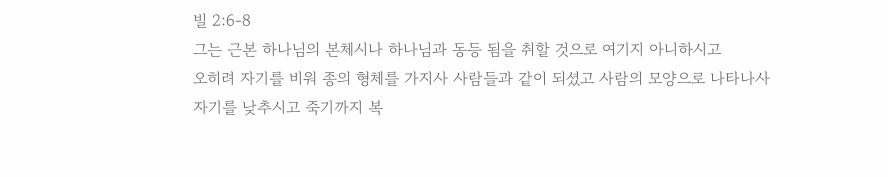빌 2:6-8
그는 근본 하나님의 본체시나 하나님과 동등 됨을 취할 것으로 여기지 아니하시고
오히려 자기를 비워 종의 형체를 가지사 사람들과 같이 되셨고 사람의 모양으로 나타나사
자기를 낮추시고 죽기까지 복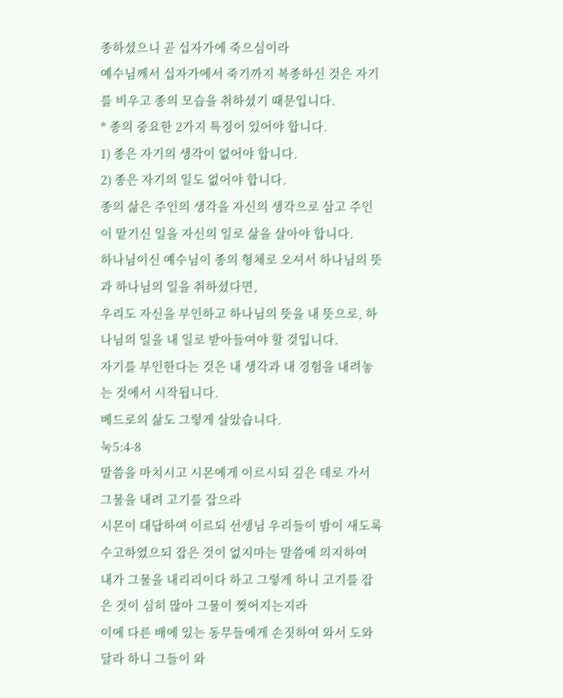종하셨으니 곧 십자가에 죽으심이라
예수님께서 십자가에서 죽기까지 복종하신 것은 자기를 비우고 종의 모습을 취하셨기 때문입니다.
* 종의 중요한 2가지 특징이 있어야 합니다.
1) 종은 자기의 생각이 없어야 합니다.
2) 종은 자기의 일도 없어야 합니다.
종의 삶은 주인의 생각을 자신의 생각으로 삼고 주인이 맡기신 일을 자신의 일로 삶을 살아야 합니다.
하나님이신 예수님이 종의 형체로 오셔서 하나님의 뜻과 하나님의 일을 취하셨다면,
우리도 자신을 부인하고 하나님의 뜻을 내 뜻으로, 하나님의 일을 내 일로 받아들여야 할 것입니다.
자기를 부인한다는 것은 내 생각과 내 경험을 내려놓는 것에서 시작됩니다.
베드로의 삶도 그렇게 살았습니다.
눅5:4-8
말씀을 마치시고 시몬에게 이르시되 깊은 데로 가서 그물을 내려 고기를 잡으라
시몬이 대답하여 이르되 선생님 우리들이 밤이 새도록 수고하였으되 잡은 것이 없지마는 말씀에 의지하여
내가 그물을 내리리이다 하고 그렇게 하니 고기를 잡은 것이 심히 많아 그물이 찢어지는지라
이에 다른 배에 있는 동무들에게 손짓하여 와서 도와 달라 하니 그들이 와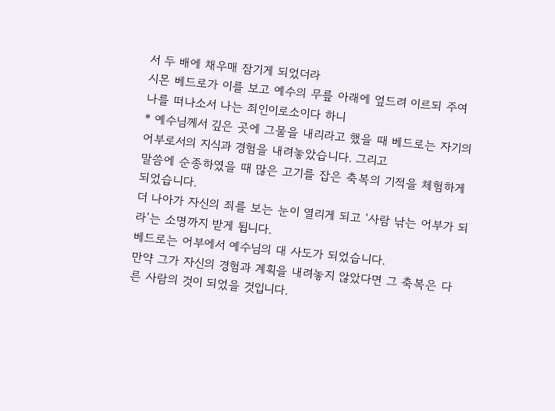서 두 배에 채우매 잠기게 되었더라
시몬 베드로가 이를 보고 예수의 무릎 아래에 엎드려 이르되 주여 나를 떠나소서 나는 죄인이로소이다 하니
* 예수님께서 깊은 곳에 그물을 내리라고 했을 때 베드로는 자기의 어부로서의 지식과 경험을 내려놓았습니다. 그리고
말씀에 순종하였을 때 많은 고기를 잡은 축복의 기적을 체험하게 되었습니다.
더 나아가 자신의 죄를 보는 눈이 열리게 되고 ‘사람 낚는 어부가 되라’는 소명까지 받게 됩니다.
베드로는 어부에서 예수님의 대 사도가 되었습니다.
만약 그가 자신의 경험과 계획을 내려놓지 않았다면 그 축복은 다른 사람의 것이 되었을 것입니다.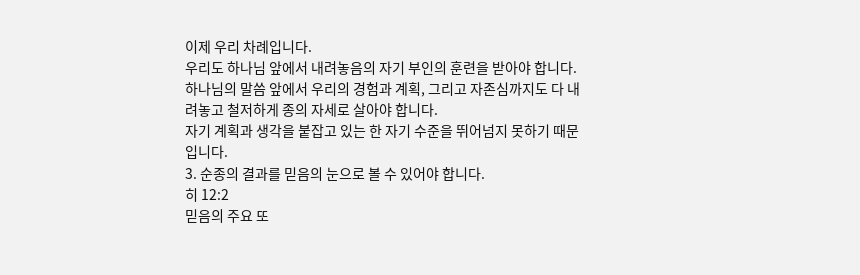이제 우리 차례입니다.
우리도 하나님 앞에서 내려놓음의 자기 부인의 훈련을 받아야 합니다.
하나님의 말씀 앞에서 우리의 경험과 계획, 그리고 자존심까지도 다 내려놓고 철저하게 종의 자세로 살아야 합니다.
자기 계획과 생각을 붙잡고 있는 한 자기 수준을 뛰어넘지 못하기 때문입니다.
3. 순종의 결과를 믿음의 눈으로 볼 수 있어야 합니다.
히 12:2
믿음의 주요 또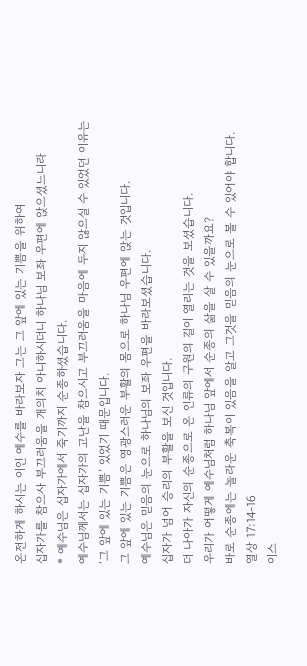온전하게 하시는 이인 예수를 바라보자 그는 그 앞에 있는 기쁨을 위하여
십자가를 참으사 부끄러움을 개의치 아니하시더니 하나님 보좌 우편에 앉으셨느니라
* 예수님은 십자가에서 죽기까지 순종하셨습니다.
예수님께서는 십자가의 고난을 참으시고 부끄러움을 마음에 두지 않으실 수 있었던 이유는
‘그 앞에 있는 기쁨’ 있었기 때문입니다.
그 앞에 있는 기쁨은 영광스러운 부활의 몸으로 하나님 우편에 앉는 것입니다.
예수님은 믿음의 눈으로 하나님의 보좌 우편을 바라보셨습니다.
십자가 넘어 승리의 부활을 보신 것입니다.
더 나아가 자신의 순종으로 온 인류의 구원의 길이 열리는 것을 보셨습니다.
우리가 어떻게 예수님처럼 하나님 앞에서 순종의 삶을 살 수 있을까요?
바로 순종에는 놀라운 축복이 있음을 알고 그것을 믿음의 눈으로 볼 수 있어야 합니다.
열상 17:14-16
이스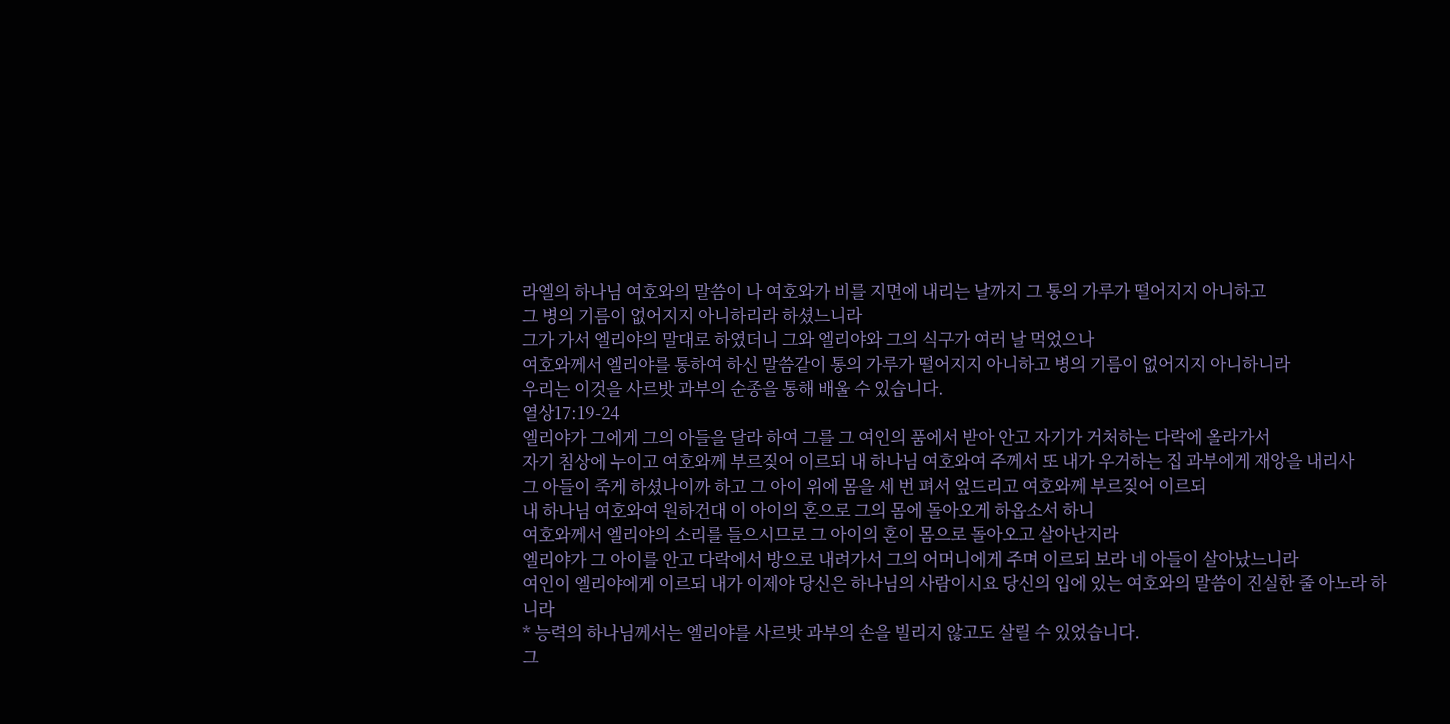라엘의 하나님 여호와의 말씀이 나 여호와가 비를 지면에 내리는 날까지 그 통의 가루가 떨어지지 아니하고
그 병의 기름이 없어지지 아니하리라 하셨느니라
그가 가서 엘리야의 말대로 하였더니 그와 엘리야와 그의 식구가 여러 날 먹었으나
여호와께서 엘리야를 통하여 하신 말씀같이 통의 가루가 떨어지지 아니하고 병의 기름이 없어지지 아니하니라
우리는 이것을 사르밧 과부의 순종을 통해 배울 수 있습니다.
열상17:19-24
엘리야가 그에게 그의 아들을 달라 하여 그를 그 여인의 품에서 받아 안고 자기가 거처하는 다락에 올라가서
자기 침상에 누이고 여호와께 부르짖어 이르되 내 하나님 여호와여 주께서 또 내가 우거하는 집 과부에게 재앙을 내리사
그 아들이 죽게 하셨나이까 하고 그 아이 위에 몸을 세 번 펴서 엎드리고 여호와께 부르짖어 이르되
내 하나님 여호와여 원하건대 이 아이의 혼으로 그의 몸에 돌아오게 하옵소서 하니
여호와께서 엘리야의 소리를 들으시므로 그 아이의 혼이 몸으로 돌아오고 살아난지라
엘리야가 그 아이를 안고 다락에서 방으로 내려가서 그의 어머니에게 주며 이르되 보라 네 아들이 살아났느니라
여인이 엘리야에게 이르되 내가 이제야 당신은 하나님의 사람이시요 당신의 입에 있는 여호와의 말씀이 진실한 줄 아노라 하니라
* 능력의 하나님께서는 엘리야를 사르밧 과부의 손을 빌리지 않고도 살릴 수 있었습니다.
그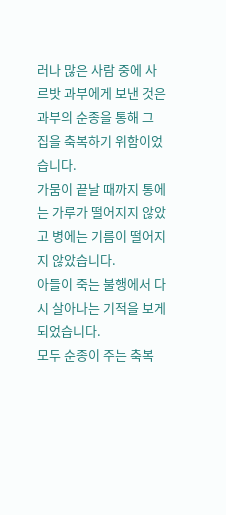러나 많은 사람 중에 사르밧 과부에게 보낸 것은 과부의 순종을 통해 그 집을 축복하기 위함이었습니다.
가뭄이 끝날 때까지 통에는 가루가 떨어지지 않았고 병에는 기름이 떨어지지 않았습니다.
아들이 죽는 불행에서 다시 살아나는 기적을 보게 되었습니다.
모두 순종이 주는 축복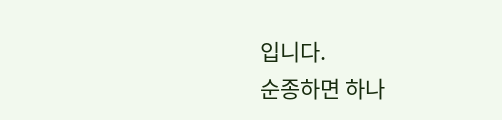입니다.
순종하면 하나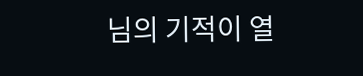님의 기적이 열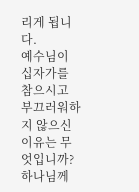리게 됩니다.
예수님이 십자가를 참으시고 부끄러워하지 않으신 이유는 무엇입니까?
하나님께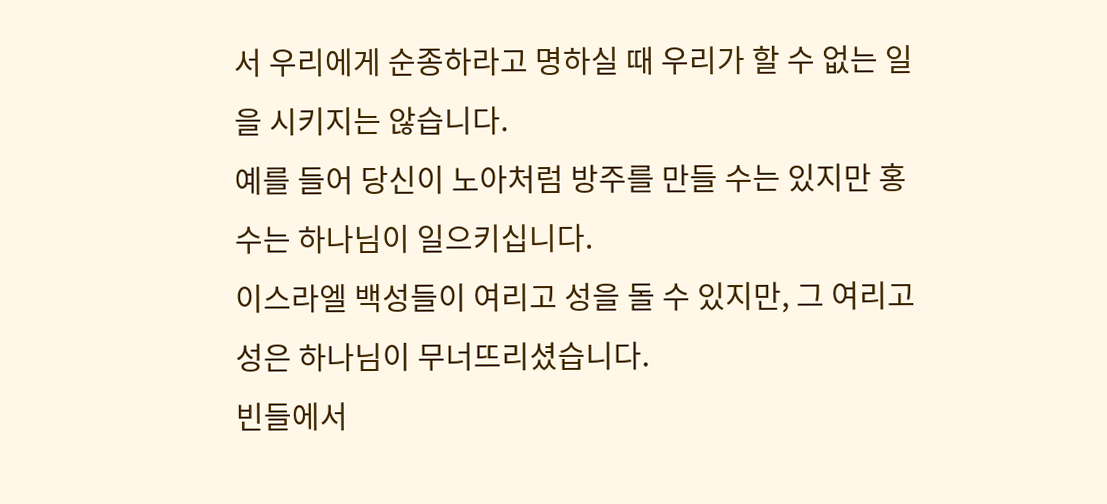서 우리에게 순종하라고 명하실 때 우리가 할 수 없는 일을 시키지는 않습니다.
예를 들어 당신이 노아처럼 방주를 만들 수는 있지만 홍수는 하나님이 일으키십니다.
이스라엘 백성들이 여리고 성을 돌 수 있지만, 그 여리고 성은 하나님이 무너뜨리셨습니다.
빈들에서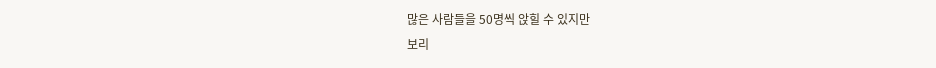많은 사람들을 50명씩 앉힐 수 있지만
보리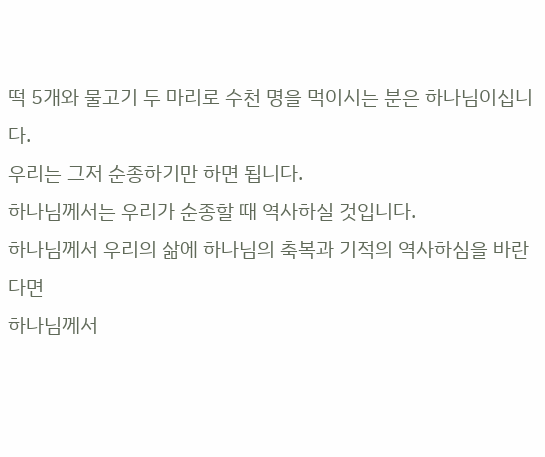떡 5개와 물고기 두 마리로 수천 명을 먹이시는 분은 하나님이십니다.
우리는 그저 순종하기만 하면 됩니다.
하나님께서는 우리가 순종할 때 역사하실 것입니다.
하나님께서 우리의 삶에 하나님의 축복과 기적의 역사하심을 바란다면
하나님께서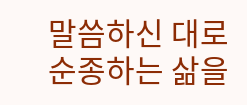말씀하신 대로 순종하는 삶을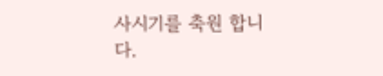사시기를 축원 합니다.